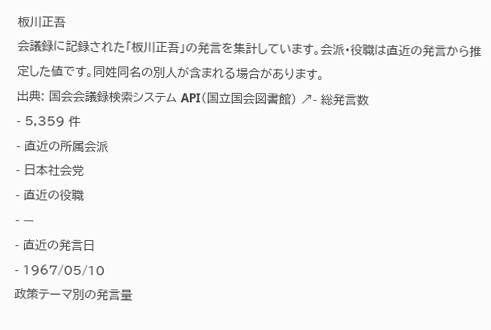板川正吾
会議録に記録された「板川正吾」の発言を集計しています。会派・役職は直近の発言から推定した値です。同姓同名の別人が含まれる場合があります。
出典: 国会会議録検索システム API(国立国会図書館) ↗- 総発言数
- 5,359 件
- 直近の所属会派
- 日本社会党
- 直近の役職
- —
- 直近の発言日
- 1967/05/10
政策テーマ別の発言量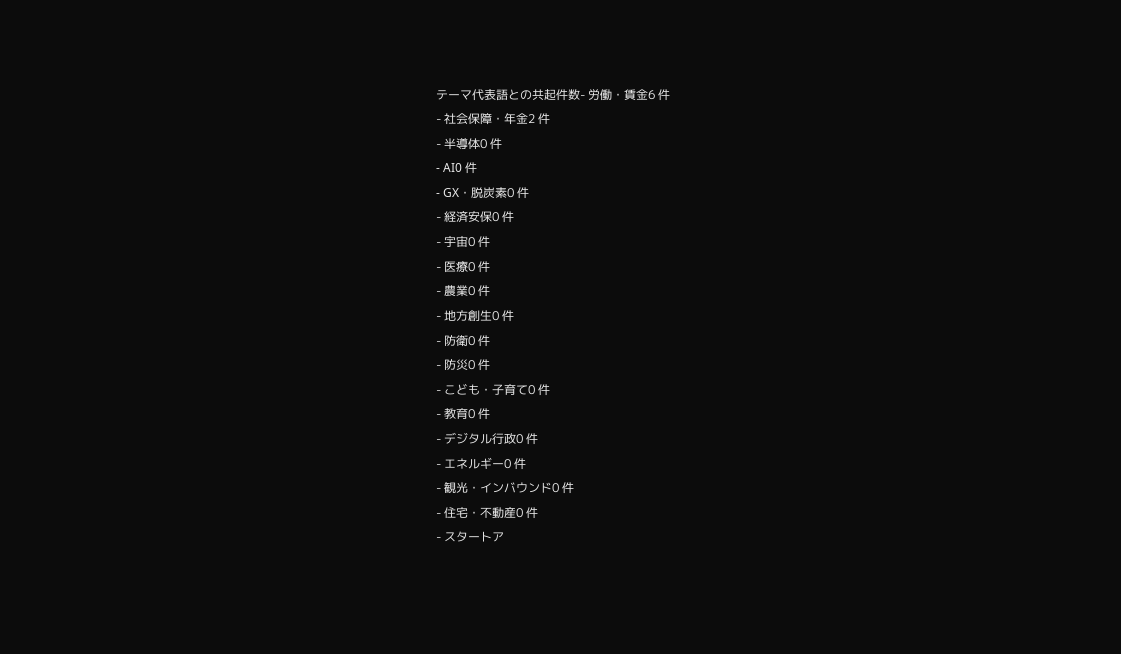テーマ代表語との共起件数- 労働・賃金6 件
- 社会保障・年金2 件
- 半導体0 件
- AI0 件
- GX・脱炭素0 件
- 経済安保0 件
- 宇宙0 件
- 医療0 件
- 農業0 件
- 地方創生0 件
- 防衛0 件
- 防災0 件
- こども・子育て0 件
- 教育0 件
- デジタル行政0 件
- エネルギー0 件
- 観光・インバウンド0 件
- 住宅・不動産0 件
- スタートア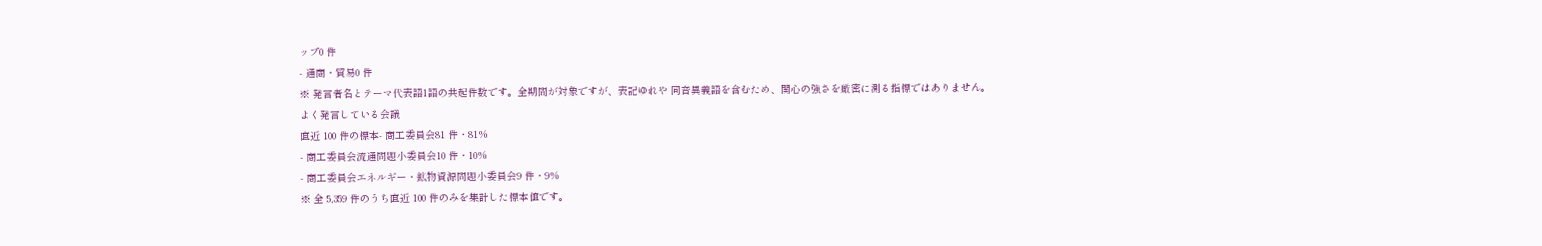ップ0 件
- 通商・貿易0 件
※ 発言者名とテーマ代表語1語の共起件数です。全期間が対象ですが、表記ゆれや 同音異義語を含むため、関心の強さを厳密に測る指標ではありません。
よく発言している会議
直近 100 件の標本- 商工委員会81 件・81%
- 商工委員会流通問題小委員会10 件・10%
- 商工委員会エネルギー・鉱物資源問題小委員会9 件・9%
※ 全 5,359 件のうち直近 100 件のみを集計した標本値です。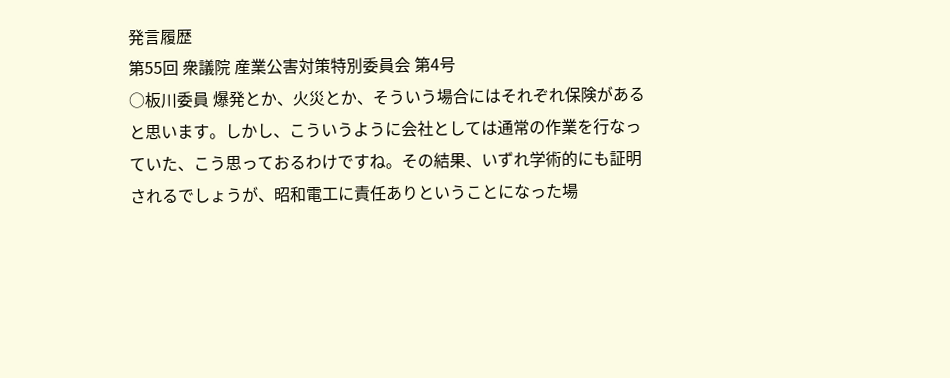発言履歴
第55回 衆議院 産業公害対策特別委員会 第4号
○板川委員 爆発とか、火災とか、そういう場合にはそれぞれ保険があると思います。しかし、こういうように会社としては通常の作業を行なっていた、こう思っておるわけですね。その結果、いずれ学術的にも証明されるでしょうが、昭和電工に責任ありということになった場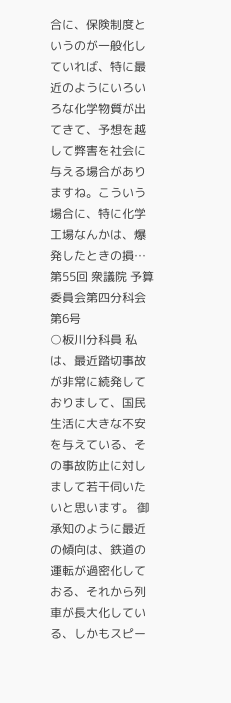合に、保険制度というのが一般化していれば、特に最近のようにいろいろな化学物質が出てきて、予想を越して弊害を社会に与える場合がありますね。こういう場合に、特に化学工場なんかは、爆発したときの損…
第55回 衆議院 予算委員会第四分科会 第6号
○板川分科員 私は、最近踏切事故が非常に続発しておりまして、国民生活に大きな不安を与えている、その事故防止に対しまして若干伺いたいと思います。 御承知のように最近の傾向は、鉄道の運転が過密化しておる、それから列車が長大化している、しかもスピー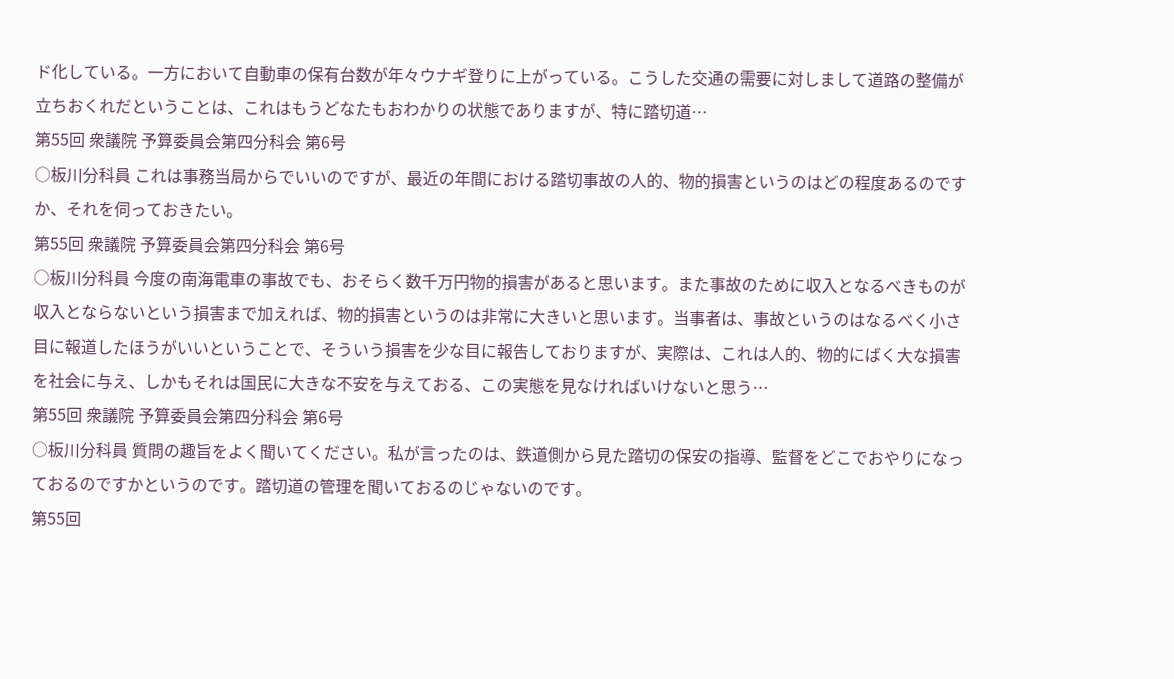ド化している。一方において自動車の保有台数が年々ウナギ登りに上がっている。こうした交通の需要に対しまして道路の整備が立ちおくれだということは、これはもうどなたもおわかりの状態でありますが、特に踏切道…
第55回 衆議院 予算委員会第四分科会 第6号
○板川分科員 これは事務当局からでいいのですが、最近の年間における踏切事故の人的、物的損害というのはどの程度あるのですか、それを伺っておきたい。
第55回 衆議院 予算委員会第四分科会 第6号
○板川分科員 今度の南海電車の事故でも、おそらく数千万円物的損害があると思います。また事故のために収入となるべきものが収入とならないという損害まで加えれば、物的損害というのは非常に大きいと思います。当事者は、事故というのはなるべく小さ目に報道したほうがいいということで、そういう損害を少な目に報告しておりますが、実際は、これは人的、物的にばく大な損害を社会に与え、しかもそれは国民に大きな不安を与えておる、この実態を見なければいけないと思う…
第55回 衆議院 予算委員会第四分科会 第6号
○板川分科員 質問の趣旨をよく聞いてください。私が言ったのは、鉄道側から見た踏切の保安の指導、監督をどこでおやりになっておるのですかというのです。踏切道の管理を聞いておるのじゃないのです。
第55回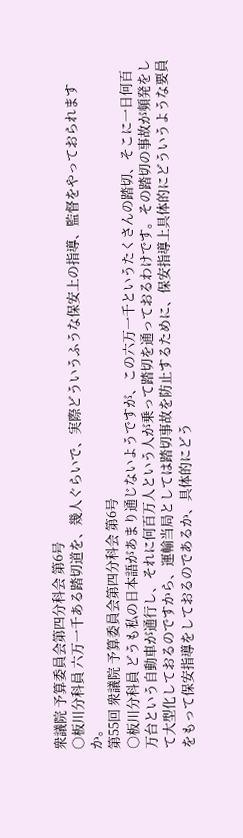衆議院 予算委員会第四分科会 第6号
○板川分科員 六万一千ある踏切道を、幾人ぐらいで、実際どういうふうな保安上の指導、監督をやっておられますか。
第55回 衆議院 予算委員会第四分科会 第6号
○板川分科員 どうも私の日本語があまり通じないようですが、この六万一千というたくさんの踏切、そこに一日何百万台という自動車が通行し、それに何百万人という人が乗って踏切を通っておるわけです。その踏切の事故が頻発をして大型化しておるのですから、運輸当局としては踏切事故を防止するために、保安指導上具体的にどういうような要員をもって保安指導をしておるのであるか、具体的にどう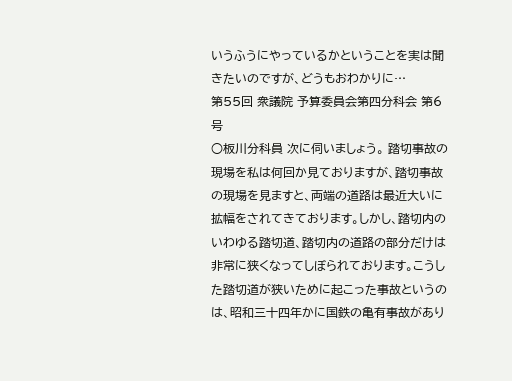いうふうにやっているかということを実は聞きたいのですが、どうもおわかりに…
第55回 衆議院 予算委員会第四分科会 第6号
○板川分科員 次に伺いましょう。 踏切事故の現場を私は何回か見ておりますが、踏切事故の現場を見ますと、両端の道路は最近大いに拡幅をされてきております。しかし、踏切内のいわゆる踏切道、踏切内の道路の部分だけは非常に狭くなってしぼられております。こうした踏切道が狭いために起こった事故というのは、昭和三十四年かに国鉄の亀有事故があり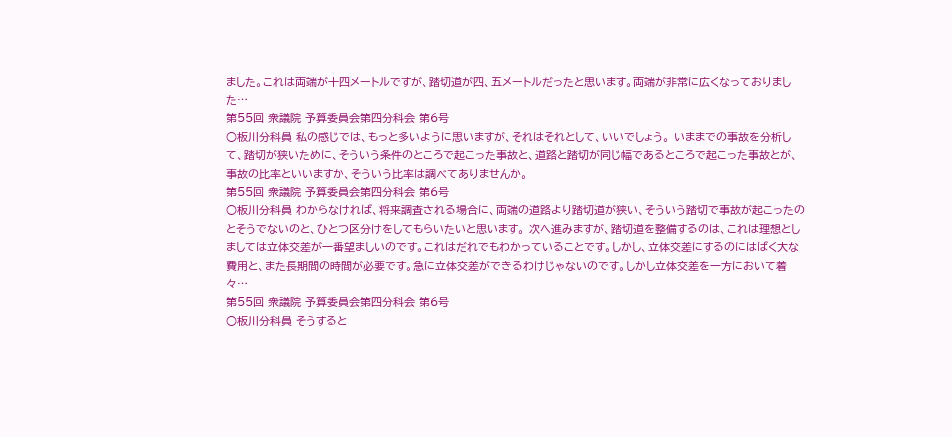ました。これは両端が十四メートルですが、踏切道が四、五メートルだったと思います。両端が非常に広くなっておりました…
第55回 衆議院 予算委員会第四分科会 第6号
○板川分科員 私の感じでは、もっと多いように思いますが、それはそれとして、いいでしょう。 いままでの事故を分析して、踏切が狭いために、そういう条件のところで起こった事故と、道路と踏切が同じ幅であるところで起こった事故とが、事故の比率といいますか、そういう比率は調べてありませんか。
第55回 衆議院 予算委員会第四分科会 第6号
○板川分科員 わからなければ、将来調査される場合に、両端の道路より踏切道が狭い、そういう踏切で事故が起こったのとそうでないのと、ひとつ区分けをしてもらいたいと思います。 次へ進みますが、踏切道を整備するのは、これは理想としましては立体交差が一番望ましいのです。これはだれでもわかっていることです。しかし、立体交差にするのにはばく大な費用と、また長期間の時間が必要です。急に立体交差ができるわけじゃないのです。しかし立体交差を一方において着々…
第55回 衆議院 予算委員会第四分科会 第6号
○板川分科員 そうすると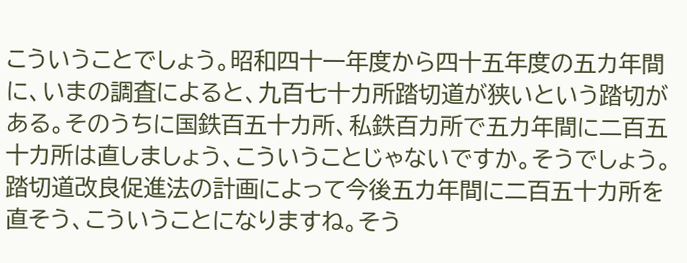こういうことでしょう。昭和四十一年度から四十五年度の五カ年間に、いまの調査によると、九百七十カ所踏切道が狭いという踏切がある。そのうちに国鉄百五十カ所、私鉄百カ所で五カ年間に二百五十カ所は直しましょう、こういうことじゃないですか。そうでしょう。踏切道改良促進法の計画によって今後五カ年間に二百五十カ所を直そう、こういうことになりますね。そう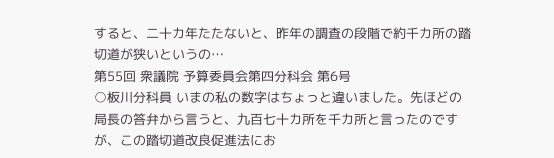すると、二十カ年たたないと、昨年の調査の段階で約千カ所の踏切道が狭いというの…
第55回 衆議院 予算委員会第四分科会 第6号
○板川分科員 いまの私の数字はちょっと違いました。先ほどの局長の答弁から言うと、九百七十カ所を千カ所と言ったのですが、この踏切道改良促進法にお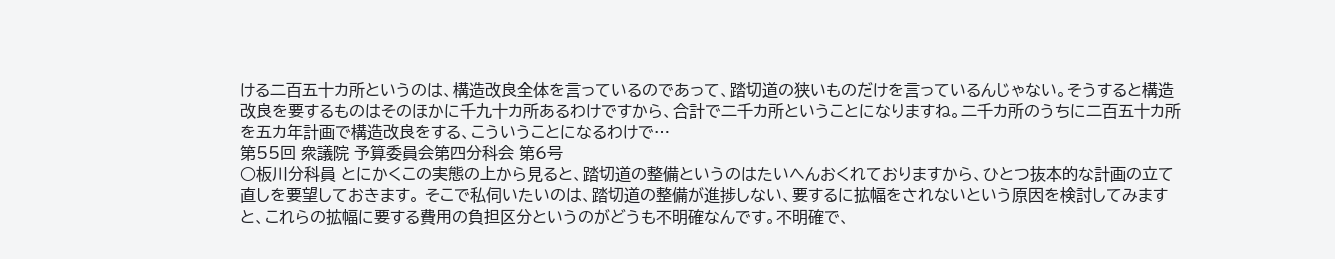ける二百五十カ所というのは、構造改良全体を言っているのであって、踏切道の狭いものだけを言っているんじゃない。そうすると構造改良を要するものはそのほかに千九十カ所あるわけですから、合計で二千カ所ということになりますね。二千カ所のうちに二百五十カ所を五カ年計画で構造改良をする、こういうことになるわけで…
第55回 衆議院 予算委員会第四分科会 第6号
○板川分科員 とにかくこの実態の上から見ると、踏切道の整備というのはたいへんおくれておりますから、ひとつ抜本的な計画の立て直しを要望しておきます。 そこで私伺いたいのは、踏切道の整備が進捗しない、要するに拡幅をされないという原因を検討してみますと、これらの拡幅に要する費用の負担区分というのがどうも不明確なんです。不明確で、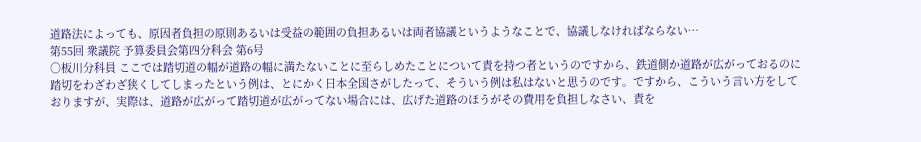道路法によっても、原因者負担の原則あるいは受益の範囲の負担あるいは両者協議というようなことで、協議しなければならない…
第55回 衆議院 予算委員会第四分科会 第6号
○板川分科員 ここでは踏切道の幅が道路の幅に満たないことに至らしめたことについて責を持つ者というのですから、鉄道側か道路が広がっておるのに踏切をわざわざ狭くしてしまったという例は、とにかく日本全国さがしたって、そういう例は私はないと思うのです。ですから、こういう言い方をしておりますが、実際は、道路が広がって踏切道が広がってない場合には、広げた道路のほうがその費用を負担しなさい、責を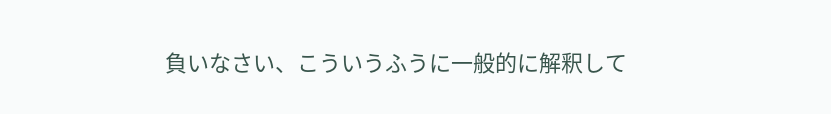負いなさい、こういうふうに一般的に解釈して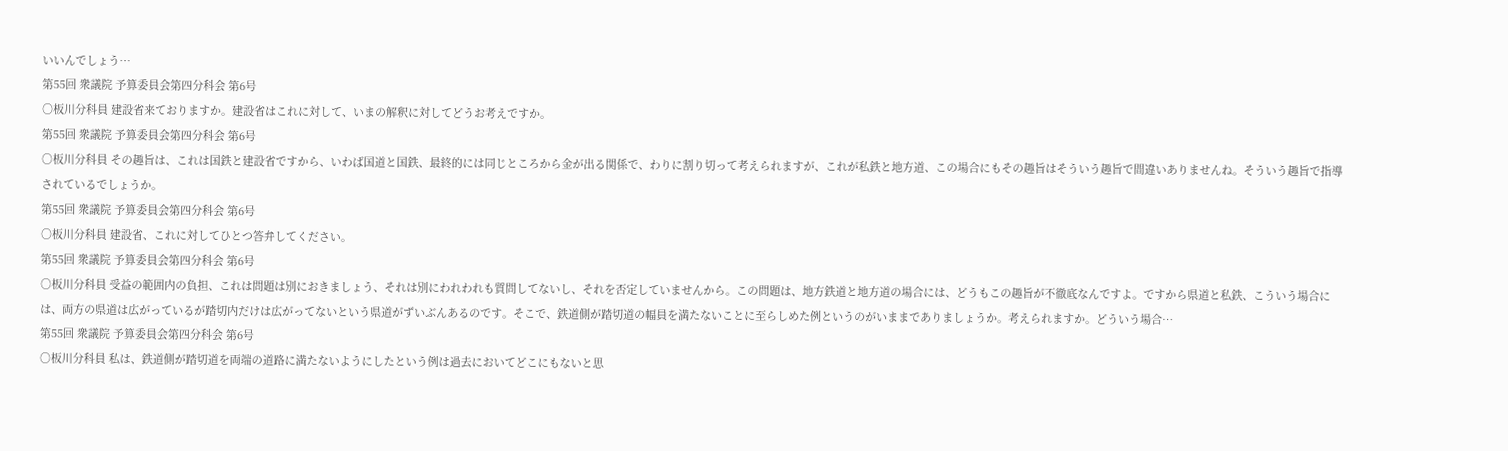いいんでしょう…
第55回 衆議院 予算委員会第四分科会 第6号
○板川分科員 建設省来ておりますか。建設省はこれに対して、いまの解釈に対してどうお考えですか。
第55回 衆議院 予算委員会第四分科会 第6号
○板川分科員 その趣旨は、これは国鉄と建設省ですから、いわば国道と国鉄、最終的には同じところから金が出る関係で、わりに割り切って考えられますが、これが私鉄と地方道、この場合にもその趣旨はそういう趣旨で間違いありませんね。そういう趣旨で指導されているでしょうか。
第55回 衆議院 予算委員会第四分科会 第6号
○板川分科員 建設省、これに対してひとつ答弁してください。
第55回 衆議院 予算委員会第四分科会 第6号
○板川分科員 受益の範囲内の負担、これは問題は別におきましょう、それは別にわれわれも質問してないし、それを否定していませんから。この問題は、地方鉄道と地方道の場合には、どうもこの趣旨が不徹底なんですよ。ですから県道と私鉄、こういう場合には、両方の県道は広がっているが踏切内だけは広がってないという県道がずいぶんあるのです。そこで、鉄道側が踏切道の幅員を満たないことに至らしめた例というのがいままでありましょうか。考えられますか。どういう場合…
第55回 衆議院 予算委員会第四分科会 第6号
○板川分科員 私は、鉄道側が踏切道を両端の道路に満たないようにしたという例は過去においてどこにもないと思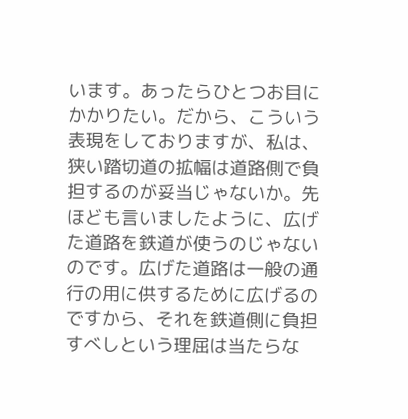います。あったらひとつお目にかかりたい。だから、こういう表現をしておりますが、私は、狭い踏切道の拡幅は道路側で負担するのが妥当じゃないか。先ほども言いましたように、広げた道路を鉄道が使うのじゃないのです。広げた道路は一般の通行の用に供するために広げるのですから、それを鉄道側に負担すべしという理屈は当たらな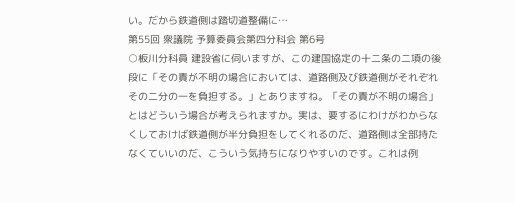い。だから鉄道側は踏切道整備に…
第55回 衆議院 予算委員会第四分科会 第6号
○板川分科員 建設省に伺いますが、この建国協定の十二条の二項の後段に「その責が不明の場合においては、道路側及び鉄道側がそれぞれその二分の一を負担する。」とありますね。「その責が不明の場合」とはどういう場合が考えられますか。実は、要するにわけがわからなくしておけば鉄道側が半分負担をしてくれるのだ、道路側は全部持たなくていいのだ、こういう気持ちになりやすいのです。これは例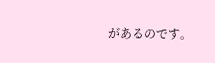があるのです。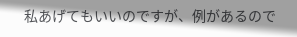私あげてもいいのですが、例があるので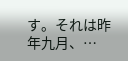す。それは昨年九月、…